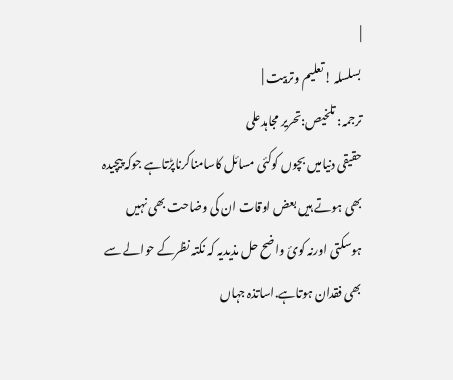|
بسلسلہ !تعلیم وتربیت |
ترجمہ: تلخیص:تحریر مجاہدعلی
حقیقی دنیامیں بچوں کوکئی مسائل کاسامناکرناپڑتاہے جوکہ پیچیدہ بھی ہوتے ہیں بعض اوقات ان کی وضاحت بھی نہیں ہوسکتی اورنہ کوئ واضح حل مذیدیہ کہ نکتہ نظرکے حوالے سے بھی فقدان ہوتاہے.اساتذہ جہاں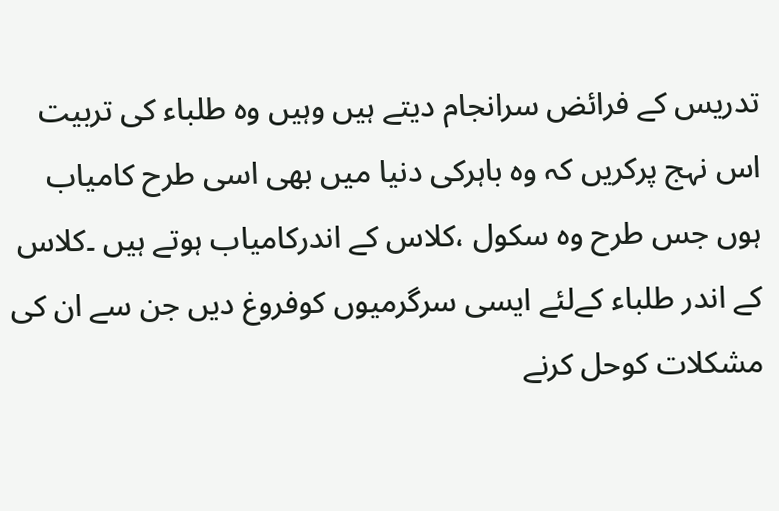تدریس کے فرائض سرانجام دیتے ہیں وہیں وہ طلباء کی تربیت اس نہج پرکریں کہ وہ باہرکی دنیا میں بھی اسی طرح کامیاب ہوں جس طرح وہ سکول ،کلاس کے اندرکامیاب ہوتے ہیں ۔کلاس کے اندر طلباء کےلئے ایسی سرگرمیوں کوفروغ دیں جن سے ان کی مشکلات کوحل کرنے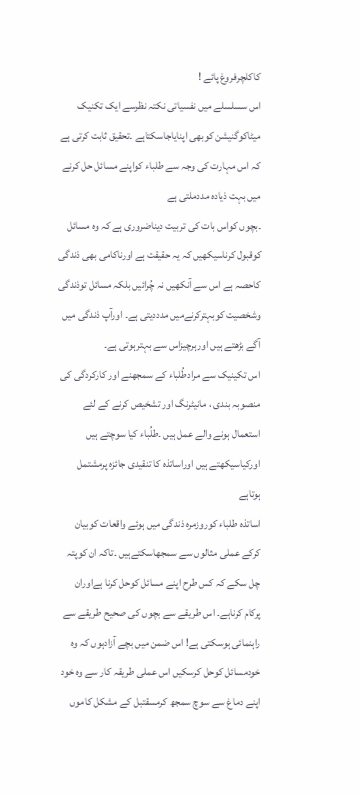کاکلچرفروغ پائے !
اس سسلسلے میں نفسیاتی نکتہ نظرسے ایک تکنیک میٹاکوگنیشن کوبھی اپنایاجاسکتاہے ۔تحقیق ثابت کرتی ہے کہ اس مہارت کی وجہ سے طلباء کواپنے مسائل حل کرنے میں بہت ذیادہ مددملتی ہے
۔بچوں کواس بات کی تربیت دیناضروری ہے کہ وہ مسائل کوقبول کرناسیکھیں کہ یہ حقیقت ہے اورناکامی بھی ذندگی کاحصہ ہے اس سے آنکھیں نہ چُرائیں بلکہ مسائل توذندگی وشخصیت کوبہترکرنےمیں مدددیتی ہے۔ اورآپ ذندگی میں آگے بڑھتے ہیں اورہرچیزاس سے بہترہوتی ہے۔
اس تکینیک سے مرادطُلباء کے سمجھنے اور کارکردگی کی منصوبہ بندی ، مانیٹرنگ اور تشخیص کرنے کے لئے استعمال ہونے والے عمل ہیں ۔طلُباء کیا سوچتے ہیں اورکیاسیکھتے ہیں اوراساتذہ کا تنقیدی جائزہ پرمشتمل ہوتاہے
اساتذہ طلباء کوروزمرہ ذندگی میں ہوئے واقعات کوبیان کرکے عملی مثالوں سے سمجھاسکتےہیں ۔تاکہ ان کوپتہ چل سکے کہ کس طرح اپنے مسائل کوحل کرنا ہےاوران پرکام کرناہے۔ اس طریقے سے بچوں کی صحیح طریقے سے راہنمائی ہوسکتی ہے! اس ضمن میں بچے آزادہوں کہ وہ خودمسائل کوحل کرسکیں اس عملی طریقہ کار سے وہ خود اپنے دماغ سے سوچ سمجھ کرمسقتبل کے مشکل کاموں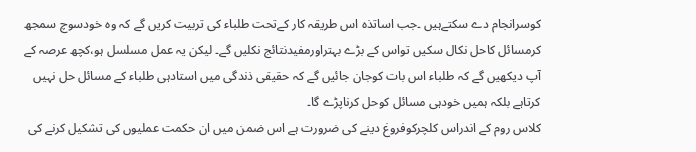کوسرانجام دے سکتےہیں ۔جب اساتذہ اس طریقہ کار کےتحت طلباء کی تربیت کریں گے کہ وہ خودسوچ سمجھ کرمسائل کاحل نکال سکیں تواس کے بڑے بہتراورمفیدنتائج نکلیں گے۔ لیکن یہ عمل مسلسل ہو،کچھ عرصہ کے آپ دیکھیں گے کہ طلباء اس بات کوجان جائیں گے کہ حقیقی ذندگی میں استادہی طلباء کے مسائل حل نہیں کرتاہے بلکہ ہمیں خودہی مسائل کوحل کرناپڑے گا۔
کلاس روم کے اندراس کلچرکوفروغ دینے کی ضرورت ہے اس ضمن میں ان حکمت عملیوں کی تشکیل کرنے کی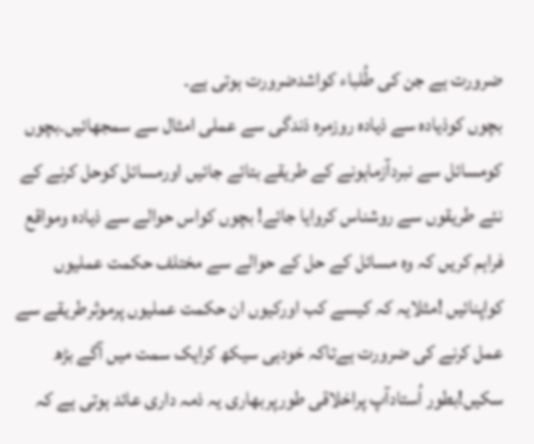ضرورت ہے جن کی طُلباء کواشدضرورت ہوتی ہے۔
بچوں کوذیادہ سے ذیادہ روزمرہ ذندگی سے عملی امثال سے سمجھائیں۔بچوں کومسائل سے نبردآزماہونے کے طریقے بتائے جائیں اورمسائل کوحل کرنے کے نئے طریقوں سے روشناس کروایا جائے! بچوں کواس حوالے سے ذیادہ ومواقع فراہم کریں کہ وہ مسائل کے حل کے حوالے سے مختلف حکمت عملیوں کواپنائیں !مثلایہ کہ کیسے کب اورکیوں ان حکمت عملیوں پرموثرطریقے سے عمل کرنے کی ضرورت ہےتاکہ خودہی سیکھ کرایک سمت میں آگے بڑھ سکیں!بطور اُستادآپ پراخلاقی طورپربھاری یہ ذمہ داری عائد ہوتی ہے کہ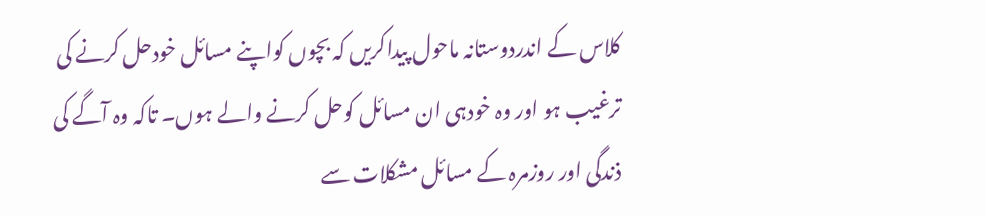کلاس کے اندردوستانہ ماحول پیداکریں کہ بچوں کواپنے مسائل خودحل کرنے کی ترغیب ہو اور وہ خودہی ان مسائل کوحل کرنے والے ہوں۔ تاکہ وہ آگے کی ذندگی اور روزمرہ کے مسائل مشکلات سے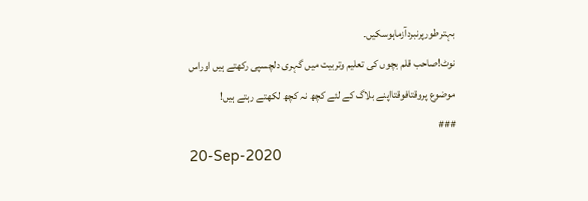بہترطورپرنبردآزماہوسکیں۔
نوٹ!صاحب قلم بچوں کی تعلیم وتربیت میں گہری دلچسپی رکھتے ہیں اوراس موضوع پروقتافوقتااپنے بلاگ کے لئے کچھ نہ کچھ لکھتے رہتے ہیں!
###
20-Sep-2020